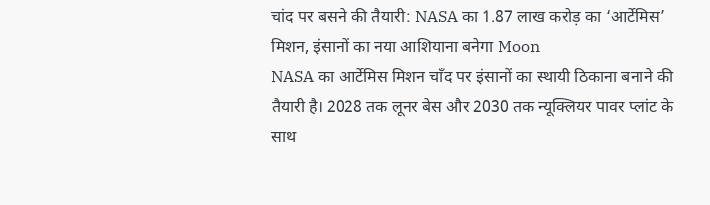चांद पर बसने की तैयारी: NASA का 1.87 लाख करोड़ का ‘आर्टेमिस’ मिशन, इंसानों का नया आशियाना बनेगा Moon
NASA का आर्टेमिस मिशन चाँद पर इंसानों का स्थायी ठिकाना बनाने की तैयारी है। 2028 तक लूनर बेस और 2030 तक न्यूक्लियर पावर प्लांट के साथ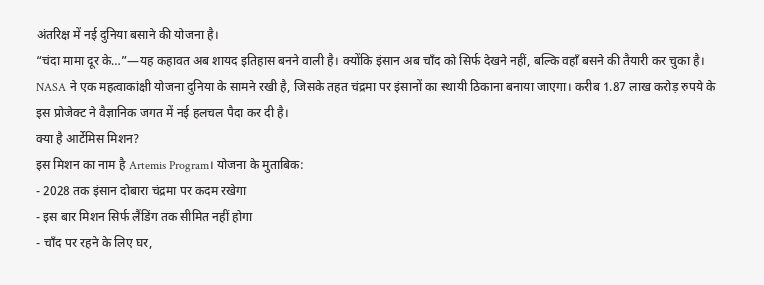अंतरिक्ष में नई दुनिया बसाने की योजना है।
“चंदा मामा दूर के…”—यह कहावत अब शायद इतिहास बनने वाली है। क्योंकि इंसान अब चाँद को सिर्फ देखने नहीं, बल्कि वहाँ बसने की तैयारी कर चुका है। NASA ने एक महत्वाकांक्षी योजना दुनिया के सामने रखी है, जिसके तहत चंद्रमा पर इंसानों का स्थायी ठिकाना बनाया जाएगा। करीब 1.87 लाख करोड़ रुपये के इस प्रोजेक्ट ने वैज्ञानिक जगत में नई हलचल पैदा कर दी है।
क्या है आर्टेमिस मिशन?
इस मिशन का नाम है Artemis Program। योजना के मुताबिक:
- 2028 तक इंसान दोबारा चंद्रमा पर कदम रखेगा
- इस बार मिशन सिर्फ लैंडिंग तक सीमित नहीं होगा
- चाँद पर रहने के लिए घर,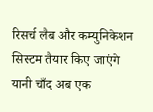रिसर्च लैब और कम्युनिकेशन सिस्टम तैयार किए जाएंगे
यानी चाँद अब एक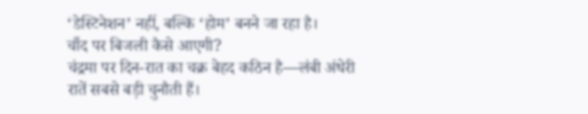‘डेस्टिनेशन’ नहीं, बल्कि ‘होम’ बनने जा रहा है।
चाँद पर बिजली कैसे आएगी?
चंद्रमा पर दिन-रात का चक्र बेहद कठिन है—लंबी अंधेरी रातें सबसे बड़ी चुनौती हैं।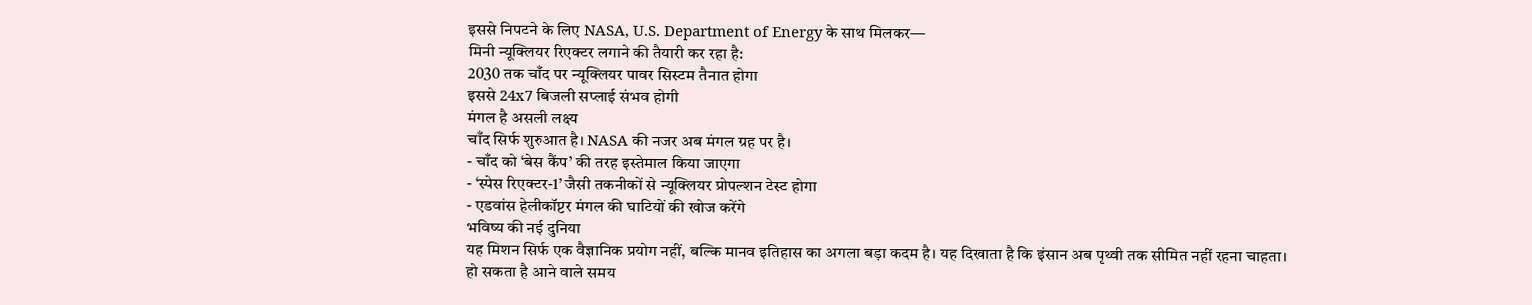इससे निपटने के लिए NASA, U.S. Department of Energy के साथ मिलकर—
मिनी न्यूक्लियर रिएक्टर लगाने की तैयारी कर रहा है:
2030 तक चाँद पर न्यूक्लियर पावर सिस्टम तैनात होगा
इससे 24x7 बिजली सप्लाई संभव होगी
मंगल है असली लक्ष्य
चाँद सिर्फ शुरुआत है। NASA की नजर अब मंगल ग्रह पर है।
- चाँद को ‘बेस कैंप’ की तरह इस्तेमाल किया जाएगा
- ‘स्पेस रिएक्टर-1’ जैसी तकनीकों से न्यूक्लियर प्रोपल्शन टेस्ट होगा
- एडवांस हेलीकॉप्टर मंगल की घाटियों की खोज करेंगे
भविष्य की नई दुनिया
यह मिशन सिर्फ एक वैज्ञानिक प्रयोग नहीं, बल्कि मानव इतिहास का अगला बड़ा कदम है। यह दिखाता है कि इंसान अब पृथ्वी तक सीमित नहीं रहना चाहता।
हो सकता है आने वाले समय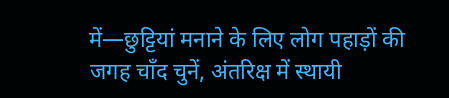में—छुट्टियां मनाने के लिए लोग पहाड़ों की जगह चाँद चुनें, अंतरिक्ष में स्थायी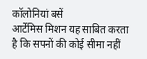कॉलोनियां बसें
आर्टेमिस मिशन यह साबित करता है कि सपनों की कोई सीमा नहीं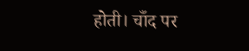होती। चाँद पर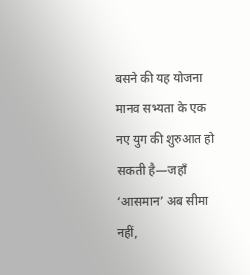बसने की यह योजना मानव सभ्यता के एक नए युग की शुरुआत हो सकती है—जहाँ ‘आसमान’ अब सीमा नहीं,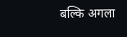बल्कि अगला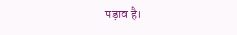पड़ाव है।